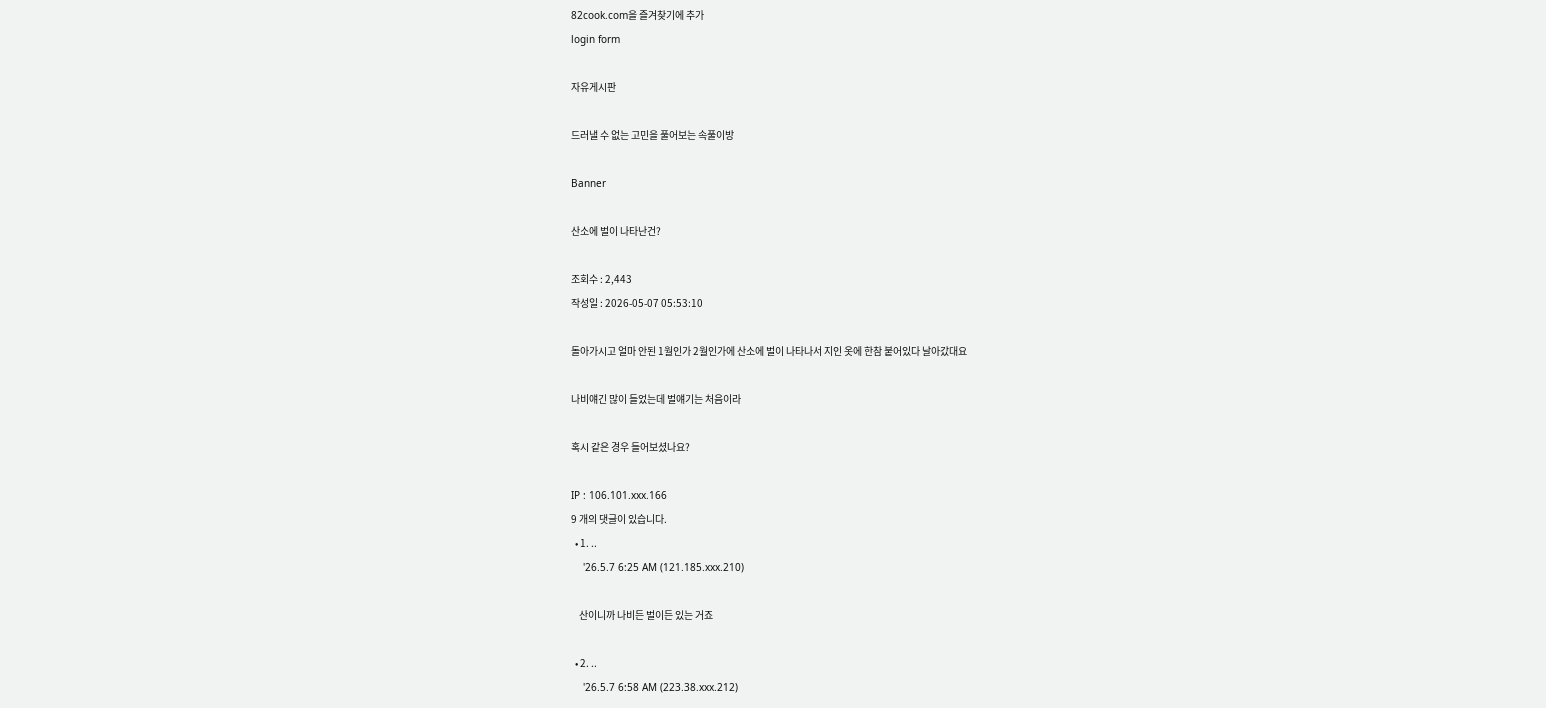82cook.com을 즐겨찾기에 추가
login form

자유게시판

드러낼 수 없는 고민을 풀어보는 속풀이방

Banner

산소에 벌이 나타난건?

조회수 : 2,443
작성일 : 2026-05-07 05:53:10

돌아가시고 얼마 안된 1월인가 2월인가에 산소에 벌이 나타나서 지인 옷에 한참 붙어있다 날아갔대요

나비얘긴 많이 들었는데 벌얘기는 처음이라

혹시 같은 경우 들어보셨나요?

IP : 106.101.xxx.166
9 개의 댓글이 있습니다.
  • 1. ..
    '26.5.7 6:25 AM (121.185.xxx.210)

    산이니까 나비든 벌이든 있는 거죠

  • 2. ..
    '26.5.7 6:58 AM (223.38.xxx.212)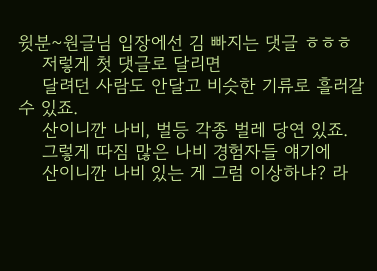윗분~원글님 입장에선 김 빠지는 댓글 ㅎㅎㅎ
    저렇게 첫 댓글로 달리면
    달려던 사람도 안달고 비슷한 기류로 흘러갈 수 있죠.
    산이니깐 나비, 벌등 각종 벌레 당연 있죠.
    그렇게 따짐 많은 나비 경험자들 얘기에
    산이니깐 나비 있는 게 그럼 이상하냐? 라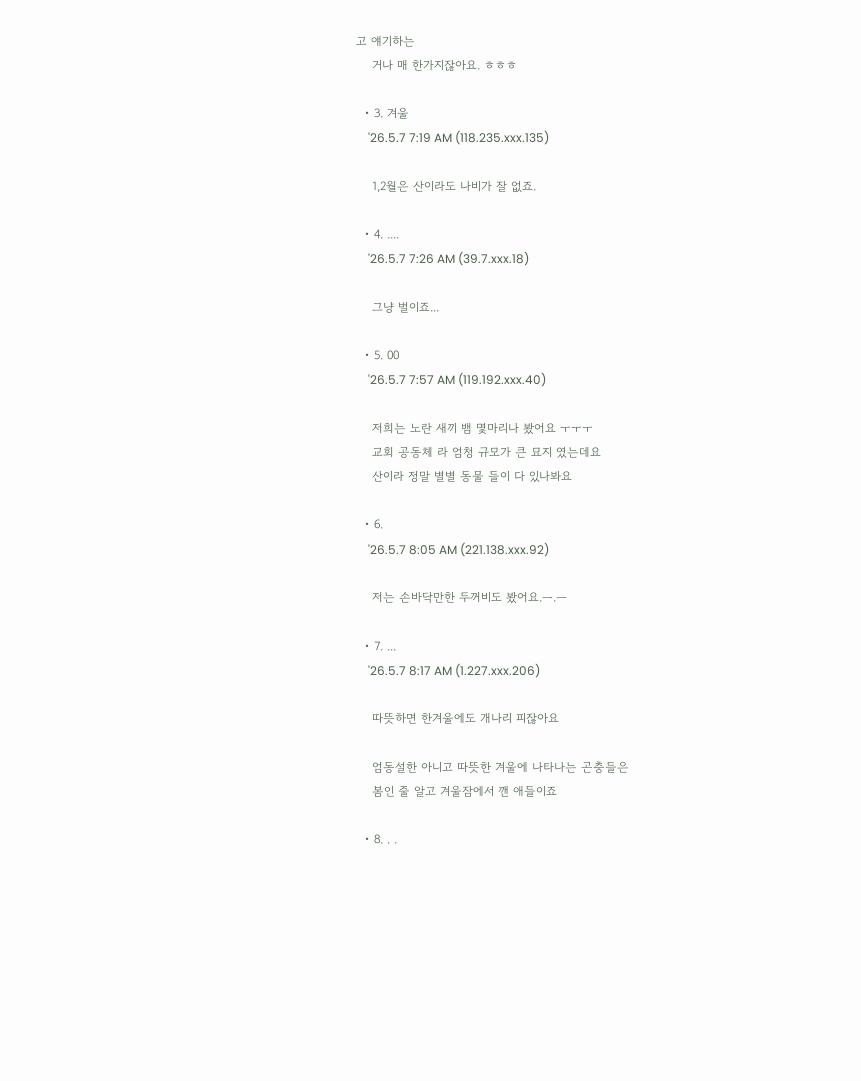고 얘기하는
    거나 매 한가지잖아요. ㅎㅎㅎ

  • 3. 겨울
    '26.5.7 7:19 AM (118.235.xxx.135)

    1,2월은 산이라도 나비가 잘 없죠.

  • 4. ....
    '26.5.7 7:26 AM (39.7.xxx.18)

    그냥 벌이죠...

  • 5. 00
    '26.5.7 7:57 AM (119.192.xxx.40)

    저희는 노란 새끼 뱀 몇마리나 봤어요 ㅜㅜㅜ
    교회 공동체 라 엄청 규모가 큰 묘지 였는데요
    산이라 정말 별별 동물 들이 다 있나봐요

  • 6.
    '26.5.7 8:05 AM (221.138.xxx.92)

    저는 손바닥만한 두꺼비도 봤어요.ㅡ.ㅡ

  • 7. ...
    '26.5.7 8:17 AM (1.227.xxx.206)

    따뜻하면 한겨울에도 개나리 피잖아요

    엄동설한 아니고 따뜻한 겨울에 나타나는 곤충들은
    봄인 줄 알고 겨울잠에서 깬 애들이죠

  • 8. . .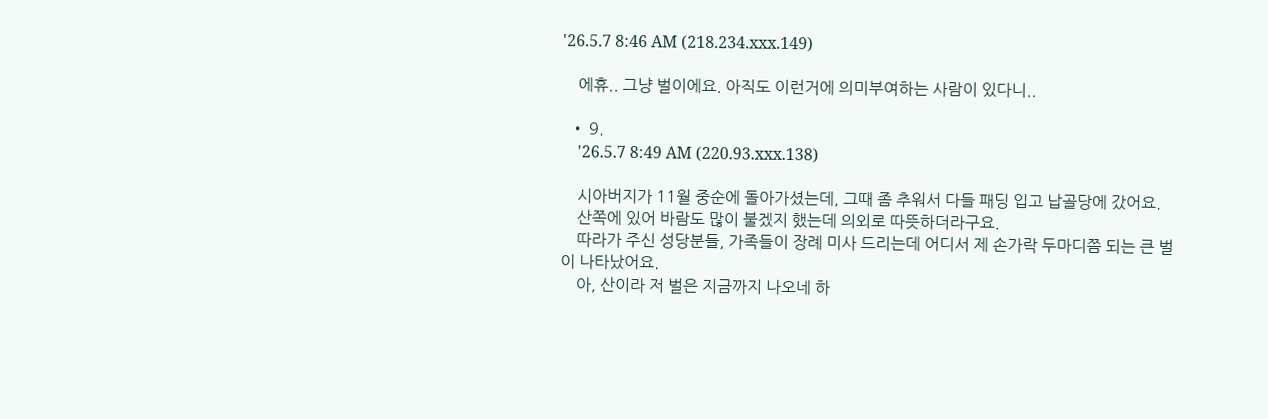'26.5.7 8:46 AM (218.234.xxx.149)

    에휴.. 그냥 벌이에요. 아직도 이런거에 의미부여하는 사람이 있다니..

  • 9.
    '26.5.7 8:49 AM (220.93.xxx.138)

    시아버지가 11월 중순에 돌아가셨는데, 그때 좀 추워서 다들 패딩 입고 납골당에 갔어요.
    산쪽에 있어 바람도 많이 불겠지 했는데 의외로 따뜻하더라구요.
    따라가 주신 성당분들, 가족들이 장례 미사 드리는데 어디서 제 손가락 두마디쯤 되는 큰 벌이 나타났어요.
    아, 산이라 저 벌은 지금까지 나오네 하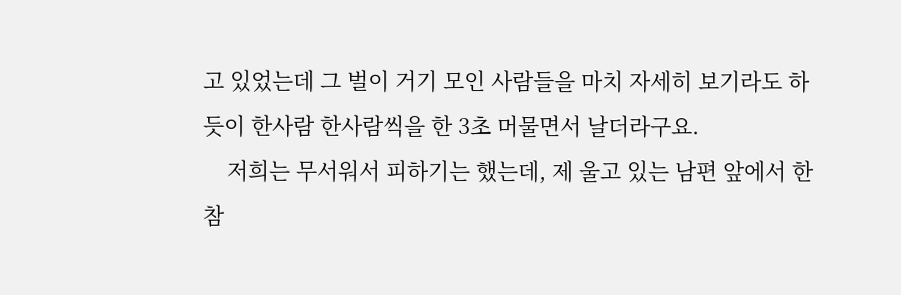고 있었는데 그 벌이 거기 모인 사람들을 마치 자세히 보기라도 하듯이 한사람 한사람씩을 한 3초 머물면서 날더라구요.
    저희는 무서워서 피하기는 했는데, 제 울고 있는 남편 앞에서 한참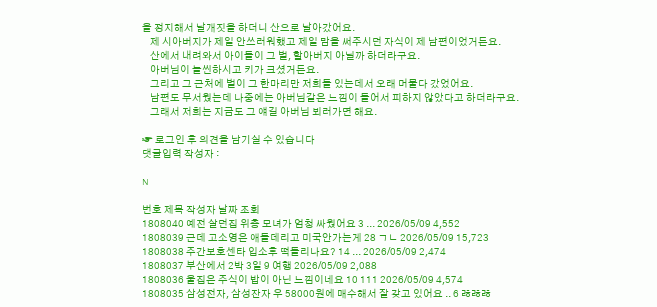을 정지해서 날개짓을 하더니 산으로 날아갔어요.
    제 시아버지가 제일 안쓰러워했고 제일 맘을 써주시던 자식이 제 남편이었거든요.
    산에서 내려와서 아이들이 그 벌, 할아버지 아닐까 하더라구요.
    아버님이 늘씬하시고 키가 크셨거든요.
    그리고 그 근처에 벌이 그 한마리만 저희들 있는데서 오래 머물다 갔었어요.
    남편도 무서웠는데 나중에는 아버님같은 느낌이 들어서 피하지 않았다고 하더라구요.
    그래서 저희는 지금도 그 얘길 아버님 뵈러가면 해요.

☞ 로그인 후 의견을 남기실 수 있습니다
댓글입력 작성자 :

N

번호 제목 작성자 날짜 조회
1808040 예전 살던집 위층 모녀가 엄청 싸웠어요 3 ... 2026/05/09 4,552
1808039 근데 고소영은 애들데리고 미국안가는게 28 ㄱㄴ 2026/05/09 15,723
1808038 주간보호센타 입소후 떡돌리나요? 14 ... 2026/05/09 2,474
1808037 부산에서 2박 3일 9 여행 2026/05/09 2,088
1808036 울집은 주식이 밥이 아닌 느낌이네요 10 111 2026/05/09 4,574
1808035 삼성전자, 삼성잔자 우 58000원에 매수해서 잘 갖고 있어요 .. 6 ㅀㅀㅀ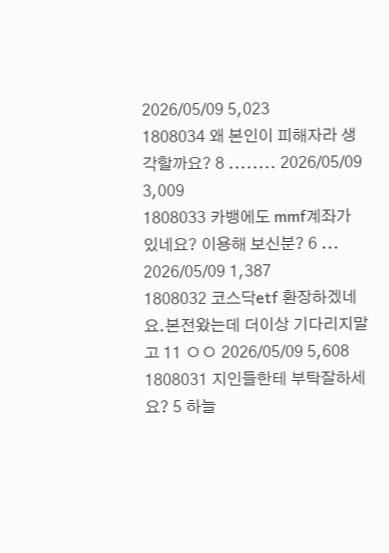2026/05/09 5,023
1808034 왜 본인이 피해자라 생각할까요? 8 ........ 2026/05/09 3,009
1808033 카뱅에도 mmf계좌가 있네요? 이용해 보신분? 6 ... 2026/05/09 1,387
1808032 코스닥etf 환장하겠네요.본전왔는데 더이상 기다리지말고 11 ㅇㅇ 2026/05/09 5,608
1808031 지인들한테 부탁잘하세요? 5 하늘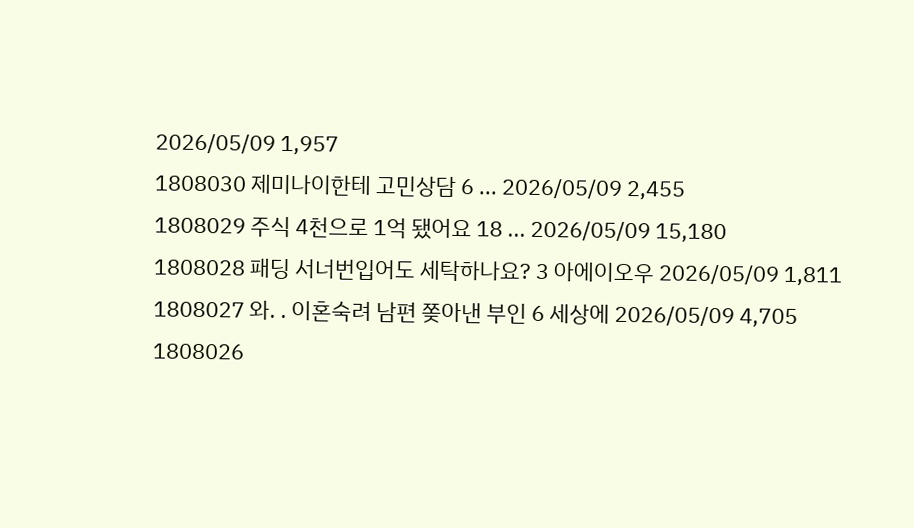2026/05/09 1,957
1808030 제미나이한테 고민상담 6 ... 2026/05/09 2,455
1808029 주식 4천으로 1억 됐어요 18 ... 2026/05/09 15,180
1808028 패딩 서너번입어도 세탁하나요? 3 아에이오우 2026/05/09 1,811
1808027 와. . 이혼숙려 남편 쫒아낸 부인 6 세상에 2026/05/09 4,705
1808026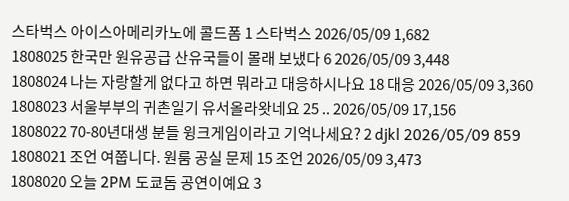스타벅스 아이스아메리카노에 콜드폼 1 스타벅스 2026/05/09 1,682
1808025 한국만 원유공급 산유국들이 몰래 보냈다 6 2026/05/09 3,448
1808024 나는 자랑할게 없다고 하면 뭐라고 대응하시나요 18 대응 2026/05/09 3,360
1808023 서울부부의 귀촌일기 유서올라왓네요 25 .. 2026/05/09 17,156
1808022 70-80년대생 분들 윙크게임이라고 기억나세요? 2 djkl 2026/05/09 859
1808021 조언 여쭙니다. 원룸 공실 문제 15 조언 2026/05/09 3,473
1808020 오늘 2PM 도쿄돔 공연이예요 3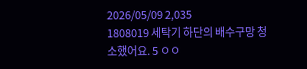2026/05/09 2,035
1808019 세탁기 하단의 배수구망 청소했어요. 5 ㅇㅇ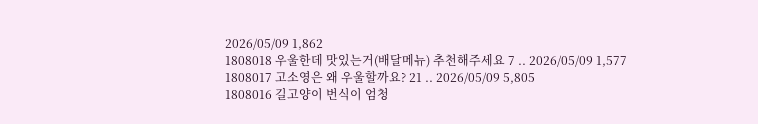2026/05/09 1,862
1808018 우울한데 맛있는거(배달메뉴) 추천해주세요 7 .. 2026/05/09 1,577
1808017 고소영은 왜 우울할까요? 21 .. 2026/05/09 5,805
1808016 길고양이 번식이 엄청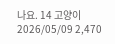나요. 14 고양이 2026/05/09 2,470